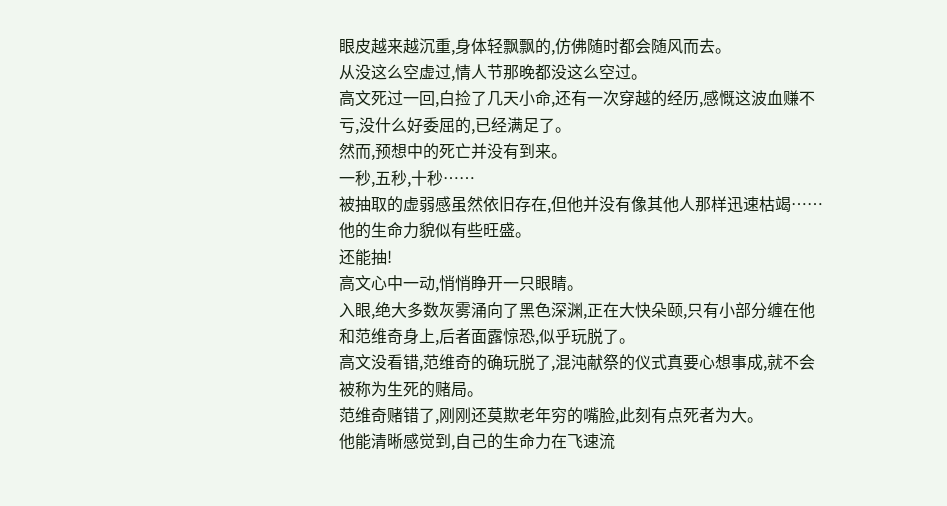眼皮越来越沉重,身体轻飘飘的,仿佛随时都会随风而去。
从没这么空虚过,情人节那晚都没这么空过。
高文死过一回,白捡了几天小命,还有一次穿越的经历,感慨这波血赚不亏,没什么好委屈的,已经满足了。
然而,预想中的死亡并没有到来。
一秒,五秒,十秒……
被抽取的虚弱感虽然依旧存在,但他并没有像其他人那样迅速枯竭……他的生命力貌似有些旺盛。
还能抽!
高文心中一动,悄悄睁开一只眼睛。
入眼,绝大多数灰雾涌向了黑色深渊,正在大快朵颐,只有小部分缠在他和范维奇身上,后者面露惊恐,似乎玩脱了。
高文没看错,范维奇的确玩脱了,混沌献祭的仪式真要心想事成,就不会被称为生死的赌局。
范维奇赌错了,刚刚还莫欺老年穷的嘴脸,此刻有点死者为大。
他能清晰感觉到,自己的生命力在飞速流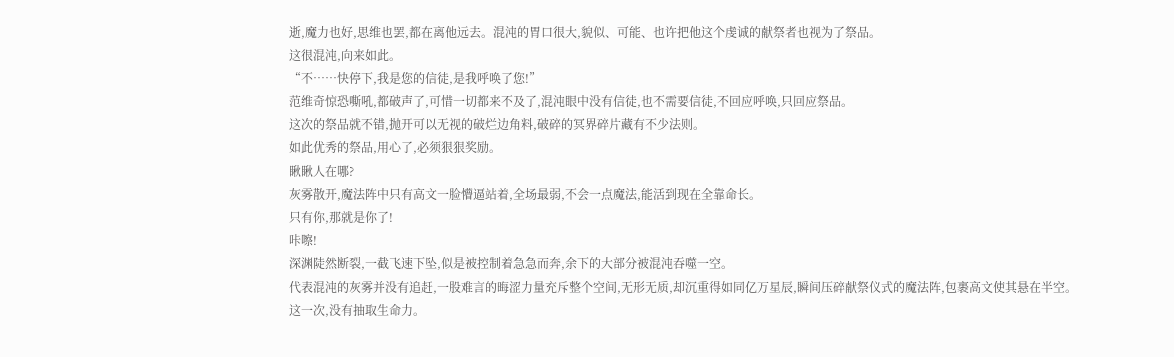逝,魔力也好,思维也罢,都在离他远去。混沌的胃口很大,貌似、可能、也许把他这个虔诚的献祭者也视为了祭品。
这很混沌,向来如此。
“不……快停下,我是您的信徒,是我呼唤了您!”
范维奇惊恐嘶吼,都破声了,可惜一切都来不及了,混沌眼中没有信徒,也不需要信徒,不回应呼唤,只回应祭品。
这次的祭品就不错,抛开可以无视的破烂边角料,破碎的冥界碎片藏有不少法则。
如此优秀的祭品,用心了,必须狠狠奖励。
瞅瞅人在哪?
灰雾散开,魔法阵中只有高文一脸懵逼站着,全场最弱,不会一点魔法,能活到现在全靠命长。
只有你,那就是你了!
咔嚓!
深渊陡然断裂,一截飞速下坠,似是被控制着急急而奔,余下的大部分被混沌吞噬一空。
代表混沌的灰雾并没有追赶,一股难言的晦涩力量充斥整个空间,无形无质,却沉重得如同亿万星辰,瞬间压碎献祭仪式的魔法阵,包裹高文使其悬在半空。
这一次,没有抽取生命力。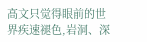高文只觉得眼前的世界疾速褪色,岩洞、深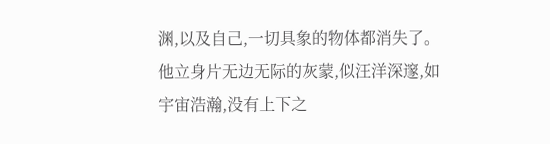渊,以及自己,一切具象的物体都消失了。
他立身片无边无际的灰蒙,似汪洋深邃,如宇宙浩瀚,没有上下之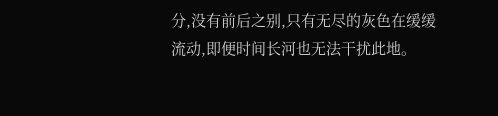分,没有前后之别,只有无尽的灰色在缓缓流动,即便时间长河也无法干扰此地。